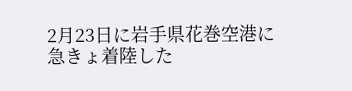2月23日に岩手県花巻空港に急きょ着陸した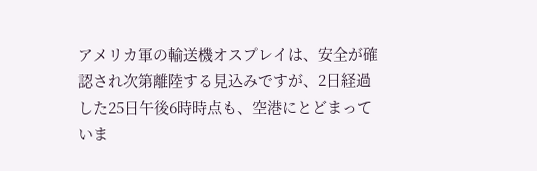アメリカ軍の輸送機オスプレイは、安全が確認され次第離陸する見込みですが、2日経過した25日午後6時時点も、空港にとどまっていま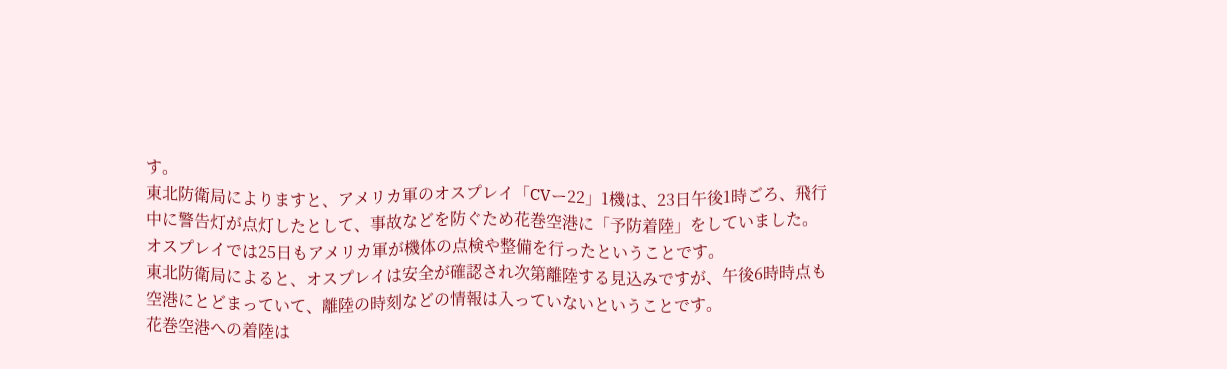す。
東北防衛局によりますと、アメリカ軍のオスプレイ「CVー22」1機は、23日午後1時ごろ、飛行中に警告灯が点灯したとして、事故などを防ぐため花巻空港に「予防着陸」をしていました。
オスプレイでは25日もアメリカ軍が機体の点検や整備を行ったということです。
東北防衛局によると、オスプレイは安全が確認され次第離陸する見込みですが、午後6時時点も空港にとどまっていて、離陸の時刻などの情報は入っていないということです。
花巻空港への着陸は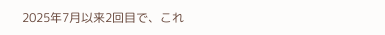2025年7月以来2回目で、これ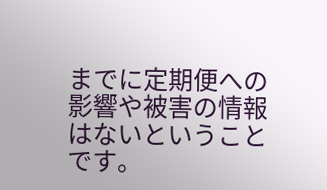までに定期便への影響や被害の情報はないということです。